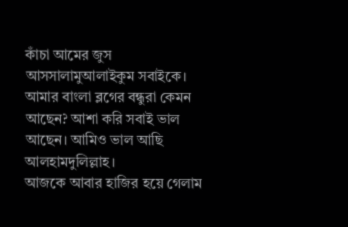কাঁচা আমের জুস
আসসালামুআলাইকুম সবাইকে।
আমার বাংলা ব্লগের বন্ধুরা কেমন আছেন? আশা করি সবাই ভাল আছেন। আমিও ভাল আছি আলহামদুলিল্লাহ।
আজকে আবার হাজির হয়ে গেলাম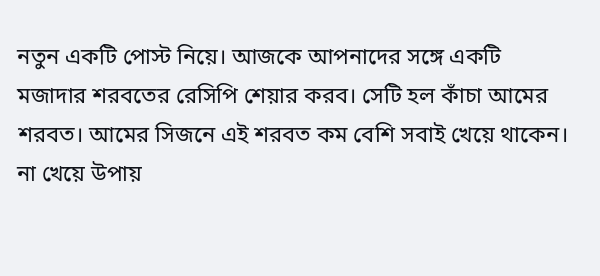নতুন একটি পোস্ট নিয়ে। আজকে আপনাদের সঙ্গে একটি মজাদার শরবতের রেসিপি শেয়ার করব। সেটি হল কাঁচা আমের শরবত। আমের সিজনে এই শরবত কম বেশি সবাই খেয়ে থাকেন। না খেয়ে উপায়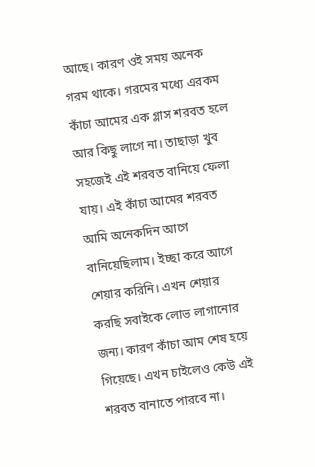আছে। কারণ ওই সময় অনেক গরম থাকে। গরমের মধ্যে এরকম কাঁচা আমের এক গ্লাস শরবত হলে আর কিছু লাগে না। তাছাড়া খুব সহজেই এই শরবত বানিয়ে ফেলা যায়। এই কাঁচা আমের শরবত আমি অনেকদিন আগে বানিয়েছিলাম। ইচ্ছা করে আগে শেয়ার করিনি। এখন শেয়ার করছি সবাইকে লোভ লাগানোর জন্য। কারণ কাঁচা আম শেষ হয়ে গিয়েছে। এখন চাইলেও কেউ এই শরবত বানাতে পারবে না।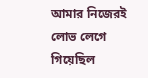আমার নিজেরই লোভ লেগে গিয়েছিল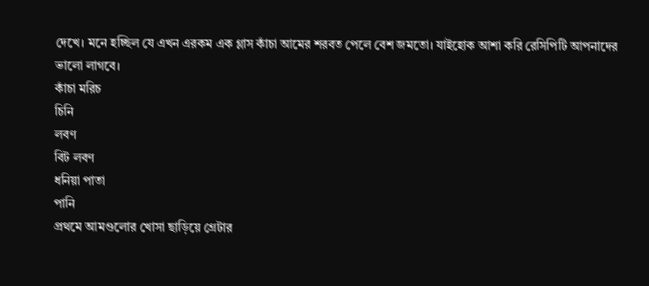দেখে। মনে হচ্ছিল যে এখন এরকম এক গ্লাস কাঁচা আমের শরবত পেলে বেশ জমতো। যাইহোক আশা করি রেসিপিটি আপনাদের ভালো লাগবে।
কাঁচা মরিচ
চিনি
লবণ
বিট লবণ
ধনিয়া পাতা
পানি
প্রথমে আমগুলোর খোসা ছাড়িয়ে গ্রেটার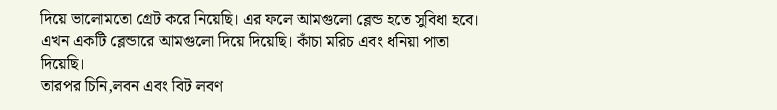দিয়ে ভালোমতো গ্রেট করে নিয়েছি। এর ফলে আমগুলো ব্লেন্ড হতে সুবিধা হবে।
এখন একটি ব্লেন্ডারে আমগুলো দিয়ে দিয়েছি। কাঁচা মরিচ এবং ধনিয়া পাতা দিয়েছি।
তারপর চিনি,লবন এবং বিট লবণ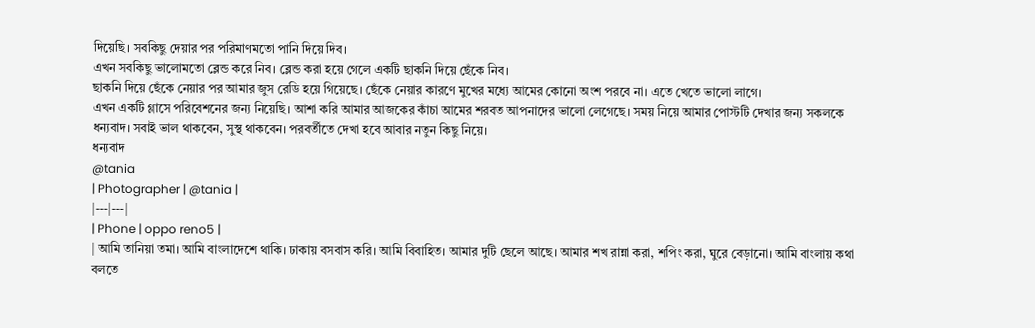দিয়েছি। সবকিছু দেয়ার পর পরিমাণমতো পানি দিয়ে দিব।
এখন সবকিছু ভালোমতো ব্লেন্ড করে নিব। ব্লেন্ড করা হয়ে গেলে একটি ছাকনি দিয়ে ছেঁকে নিব।
ছাকনি দিয়ে ছেঁকে নেয়ার পর আমার জুস রেডি হয়ে গিয়েছে। ছেঁকে নেয়ার কারণে মুখের মধ্যে আমের কোনো অংশ পরবে না। এতে খেতে ভালো লাগে।
এখন একটি গ্লাসে পরিবেশনের জন্য নিয়েছি। আশা করি আমার আজকের কাঁচা আমের শরবত আপনাদের ভালো লেগেছে। সময় নিয়ে আমার পোস্টটি দেখার জন্য সকলকে ধন্যবাদ। সবাই ভাল থাকবেন, সুস্থ থাকবেন। পরবর্তীতে দেখা হবে আবার নতুন কিছু নিয়ে।
ধন্যবাদ
@tania
| Photographer | @tania |
|---|---|
| Phone | oppo reno5 |
| আমি তানিয়া তমা। আমি বাংলাদেশে থাকি। ঢাকায় বসবাস করি। আমি বিবাহিত। আমার দুটি ছেলে আছে। আমার শখ রান্না করা, শপিং করা, ঘুরে বেড়ানো। আমি বাংলায় কথা বলতে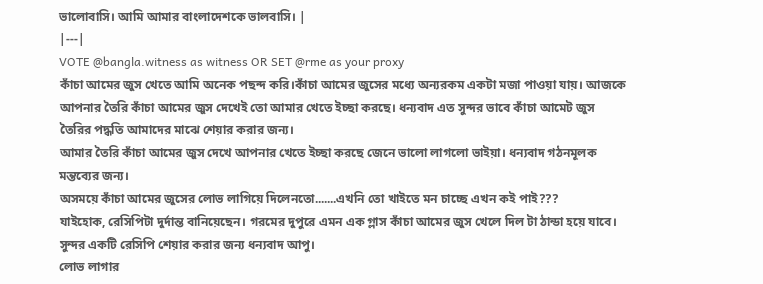ভালোবাসি। আমি আমার বাংলাদেশকে ভালবাসি। |
|---|
VOTE @bangla.witness as witness OR SET @rme as your proxy
কাঁচা আমের জুস খেতে আমি অনেক পছন্দ করি।কাঁচা আমের জুসের মধ্যে অন্যরকম একটা মজা পাওয়া যায়। আজকে আপনার তৈরি কাঁচা আমের জুস দেখেই তো আমার খেতে ইচ্ছা করছে। ধন্যবাদ এত সুন্দর ভাবে কাঁচা আমেট জুস তৈরির পদ্ধতি আমাদের মাঝে শেয়ার করার জন্য।
আমার তৈরি কাঁচা আমের জুস দেখে আপনার খেতে ইচ্ছা করছে জেনে ভালো লাগলো ভাইয়া। ধন্যবাদ গঠনমূলক মন্তব্যের জন্য।
অসময়ে কাঁচা আমের জুসের লোভ লাগিয়ে দিলেনতো.......এখনি তো খাইতে মন চাচ্ছে এখন কই পাই???
যাইহোক, রেসিপিটা দুর্দান্ত বানিয়েছেন। গরমের দুপুরে এমন এক গ্লাস কাঁচা আমের জুস খেলে দিল টা ঠান্ডা হয়ে যাবে। সুন্দর একটি রেসিপি শেয়ার করার জন্য ধন্যবাদ আপু।
লোভ লাগার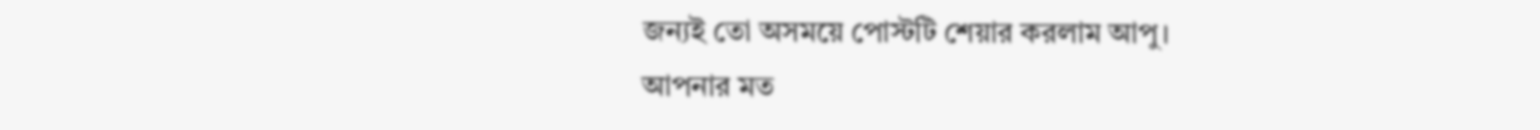জন্যই তো অসময়ে পোস্টটি শেয়ার করলাম আপু।
আপনার মত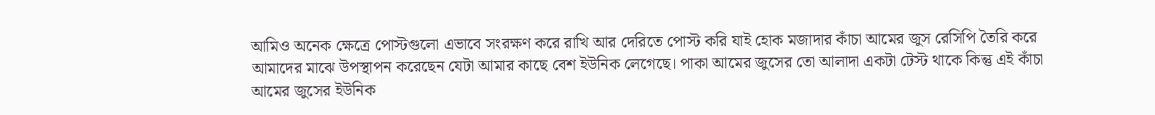আমিও অনেক ক্ষেত্রে পোস্টগুলো এভাবে সংরক্ষণ করে রাখি আর দেরিতে পোস্ট করি যাই হোক মজাদার কাঁচা আমের জুস রেসিপি তৈরি করে আমাদের মাঝে উপস্থাপন করেছেন যেটা আমার কাছে বেশ ইউনিক লেগেছে। পাকা আমের জুসের তো আলাদা একটা টেস্ট থাকে কিন্তু এই কাঁচা আমের জুসের ইউনিক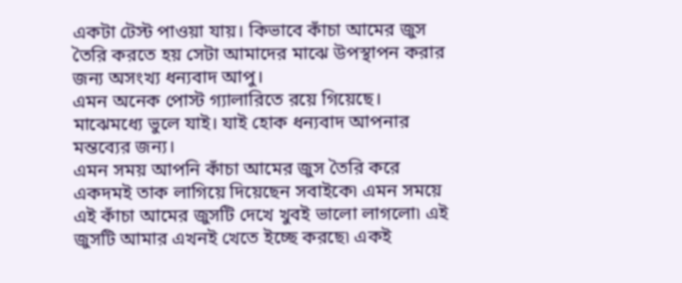একটা টেস্ট পাওয়া যায়। কিভাবে কাঁচা আমের জুস তৈরি করতে হয় সেটা আমাদের মাঝে উপস্থাপন করার জন্য অসংখ্য ধন্যবাদ আপু।
এমন অনেক পোস্ট গ্যালারিতে রয়ে গিয়েছে। মাঝেমধ্যে ভুলে যাই। যাই হোক ধন্যবাদ আপনার মন্তব্যের জন্য।
এমন সময় আপনি কাঁচা আমের জুস তৈরি করে একদমই তাক লাগিয়ে দিয়েছেন সবাইকে৷ এমন সময়ে এই কাঁচা আমের জুসটি দেখে খুবই ভালো লাগলো৷ এই জুসটি আমার এখনই খেতে ইচ্ছে করছে৷ একই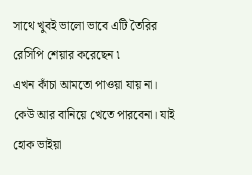সাথে খুবই ভালো ভাবে এটি তৈরির রেসিপি শেয়ার করেছেন ৷
এখন কাঁচা আমতো পাওয়া যায় না। কেউ আর বানিয়ে খেতে পারবেনা। যাই হোক ভাইয়া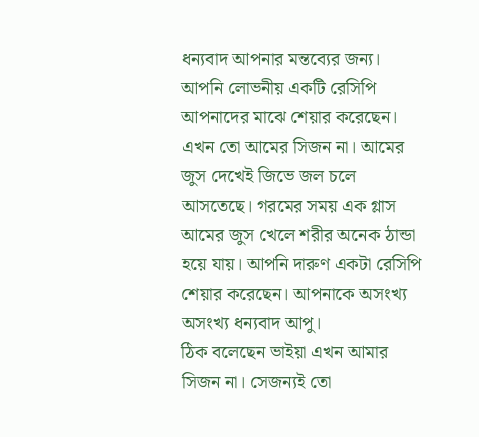ধন্যবাদ আপনার মন্তব্যের জন্য।
আপনি লোভনীয় একটি রেসিপি আপনাদের মাঝে শেয়ার করেছেন। এখন তো আমের সিজন না। আমের জুস দেখেই জিভে জল চলে আসতেছে। গরমের সময় এক গ্লাস আমের জুস খেলে শরীর অনেক ঠান্ডা হয়ে যায়। আপনি দারুণ একটা রেসিপি শেয়ার করেছেন। আপনাকে অসংখ্য অসংখ্য ধন্যবাদ আপু।
ঠিক বলেছেন ভাইয়া এখন আমার সিজন না। সেজন্যই তো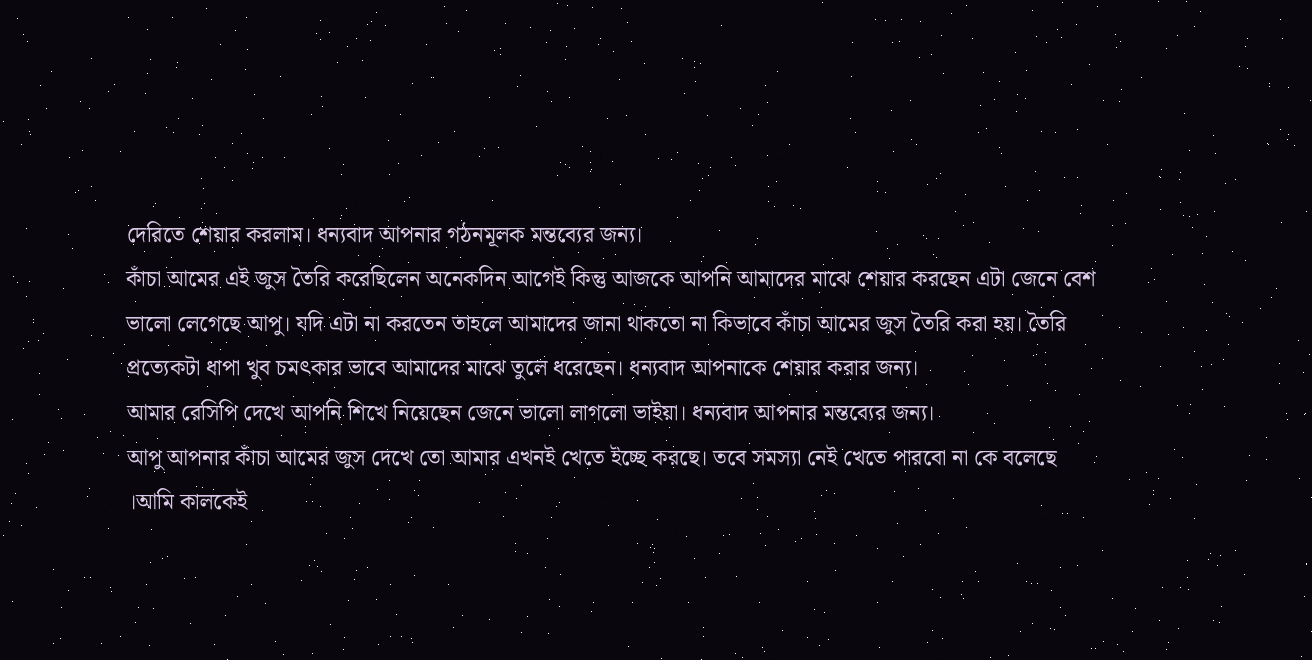দেরিতে শেয়ার করলাম। ধন্যবাদ আপনার গঠনমূলক মন্তব্যের জন্য।
কাঁচা আমের এই জুস তৈরি করেছিলেন অনেকদিন আগেই কিন্তু আজকে আপনি আমাদের মাঝে শেয়ার করছেন এটা জেনে বেশ ভালো লেগেছে আপু। যদি এটা না করতেন তাহলে আমাদের জানা থাকতো না কিভাবে কাঁচা আমের জুস তৈরি করা হয়। তৈরি প্রত্যেকটা ধাপা খুব চমৎকার ভাবে আমাদের মাঝে তুলে ধরেছেন। ধন্যবাদ আপনাকে শেয়ার করার জন্য।
আমার রেসিপি দেখে আপনি শিখে নিয়েছেন জেনে ভালো লাগলো ভাইয়া। ধন্যবাদ আপনার মন্তব্যের জন্য।
আপু আপনার কাঁচা আমের জুস দেখে তো আমার এখনই খেতে ইচ্ছে করছে। তবে সমস্যা নেই খেতে পারবো না কে বলেছে ।আমি কালকেই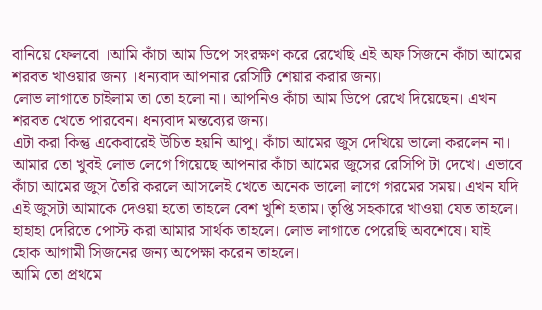বানিয়ে ফেলবো ।আমি কাঁচা আম ডিপে সংরক্ষণ করে রেখেছি এই অফ সিজনে কাঁচা আমের শরবত খাওয়ার জন্য ।ধন্যবাদ আপনার রেসিটি শেয়ার করার জন্য।
লোভ লাগাতে চাইলাম তা তো হলো না। আপনিও কাঁচা আম ডিপে রেখে দিয়েছেন। এখন শরবত খেতে পারবেন। ধন্যবাদ মন্তব্যের জন্য।
এটা করা কিন্তু একেবারেই উচিত হয়নি আপু। কাঁচা আমের জুস দেখিয়ে ভালো করলেন না। আমার তো খুবই লোভ লেগে গিয়েছে আপনার কাঁচা আমের জুসের রেসিপি টা দেখে। এভাবে কাঁচা আমের জুস তৈরি করলে আসলেই খেতে অনেক ভালো লাগে গরমের সময়। এখন যদি এই জুসটা আমাকে দেওয়া হতো তাহলে বেশ খুশি হতাম। তৃপ্তি সহকারে খাওয়া যেত তাহলে।
হাহাহা দেরিতে পোস্ট করা আমার সার্থক তাহলে। লোভ লাগাতে পেরেছি অবশেষে। যাই হোক আগামী সিজনের জন্য অপেক্ষা করেন তাহলে।
আমি তো প্রথমে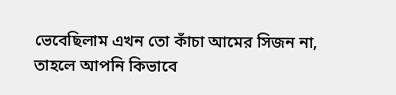ভেবেছিলাম এখন তো কাঁচা আমের সিজন না, তাহলে আপনি কিভাবে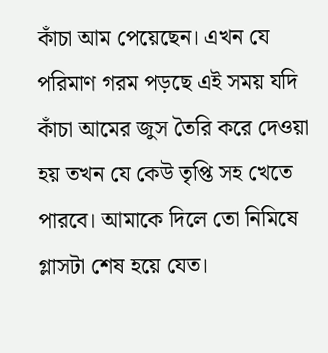কাঁচা আম পেয়েছেন। এখন যে পরিমাণ গরম পড়ছে এই সময় যদি কাঁচা আমের জুস তৈরি করে দেওয়া হয় তখন যে কেউ তৃপ্তি সহ খেতে পারবে। আমাকে দিলে তো নিমিষে গ্লাসটা শেষ হয়ে যেত।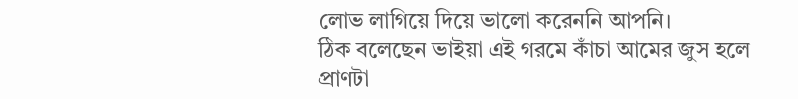লোভ লাগিয়ে দিয়ে ভালো করেননি আপনি।
ঠিক বলেছেন ভাইয়া এই গরমে কাঁচা আমের জুস হলে প্রাণটা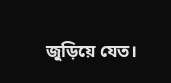জুড়িয়ে যেত।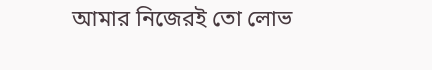আমার নিজেরই তো লোভ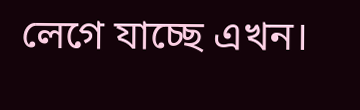লেগে যাচ্ছে এখন।